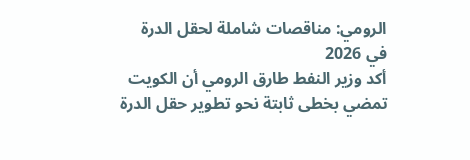الرومي: مناقصات شاملة لحقل الدرة في 2026
أكد وزير النفط طارق الرومي أن الكويت تمضي بخطى ثابتة نحو تطوير حقل الدرة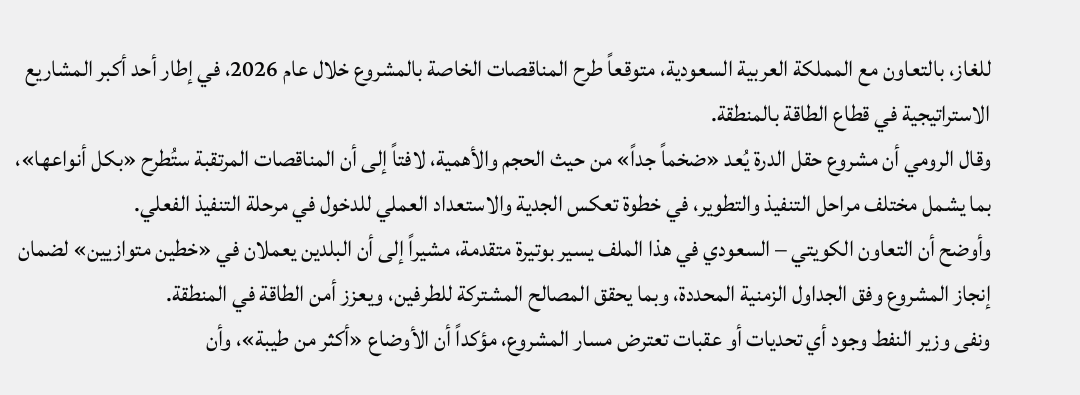للغاز، بالتعاون مع المملكة العربية السعودية، متوقعاً طرح المناقصات الخاصة بالمشروع خلال عام 2026، في إطار أحد أكبر المشاريع الاستراتيجية في قطاع الطاقة بالمنطقة.
وقال الرومي أن مشروع حقل الدرة يُعد «ضخماً جداً» من حيث الحجم والأهمية، لافتاً إلى أن المناقصات المرتقبة ستُطرح «بكل أنواعها»، بما يشمل مختلف مراحل التنفيذ والتطوير، في خطوة تعكس الجدية والاستعداد العملي للدخول في مرحلة التنفيذ الفعلي.
وأوضح أن التعاون الكويتي – السعودي في هذا الملف يسير بوتيرة متقدمة، مشيراً إلى أن البلدين يعملان في «خطين متوازيين» لضمان إنجاز المشروع وفق الجداول الزمنية المحددة، وبما يحقق المصالح المشتركة للطرفين، ويعزز أمن الطاقة في المنطقة.
ونفى وزير النفط وجود أي تحديات أو عقبات تعترض مسار المشروع، مؤكداً أن الأوضاع «أكثر من طيبة»، وأن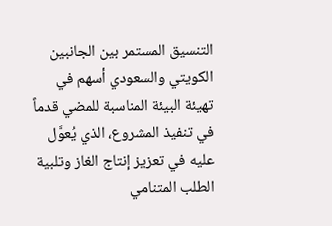التنسيق المستمر بين الجانبين الكويتي والسعودي أسهم في تهيئة البيئة المناسبة للمضي قدماً في تنفيذ المشروع، الذي يُعوَّل عليه في تعزيز إنتاج الغاز وتلبية الطلب المتنامي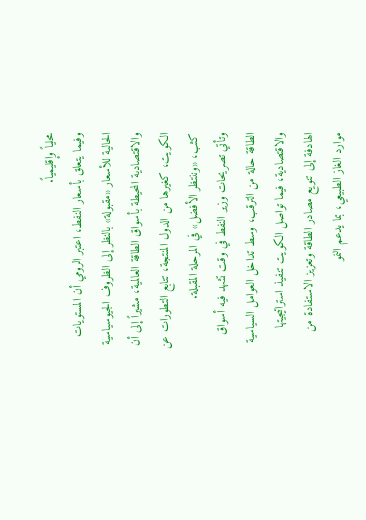محلياً وإقليمياً.
وفيما يتعلق بأسعار النفط، اعتبر الرومي أن المستويات الحالية للأسعار «مقبولة» بالنظر إلى الظروف الجيوسياسية والاقتصادية المحيطة بأسواق الطاقة العالمية، مشيراً إلى أن الكويت، كغيرها من الدول المنتجة، تتابع التطورات عن كثب، «وننتظر الأفضل» في المرحلة المقبلة.
وتأتي تصريحات وزير النفط في وقت تشهد فيه أسواق الطاقة حالة من الترقب، وسط تداخل العوامل السياسية والاقتصادية، فيما تواصل الكويت تنفيذ استراتيجيتها الهادفة إلى تنويع مصادر الطاقة وتعزيز الاستفادة من موارد الغاز الطبيعي، بما يدعم النمو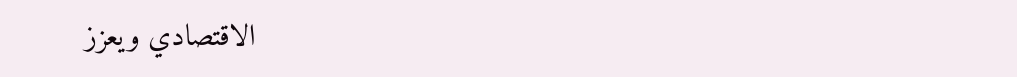الاقتصادي ويعزز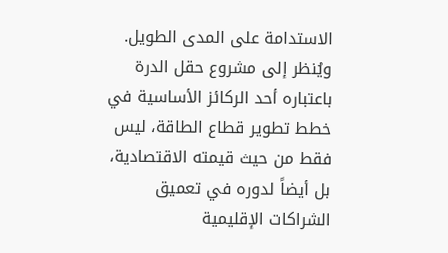الاستدامة على المدى الطويل.
ويُنظر إلى مشروع حقل الدرة باعتباره أحد الركائز الأساسية في خطط تطوير قطاع الطاقة، ليس فقط من حيث قيمته الاقتصادية، بل أيضاً لدوره في تعميق الشراكات الإقليمية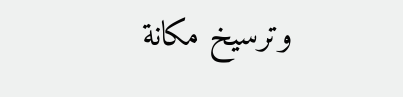وترسيخ مكانة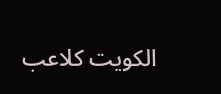الكويت كلاعب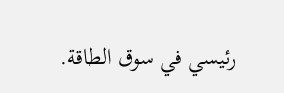رئيسي في سوق الطاقة.